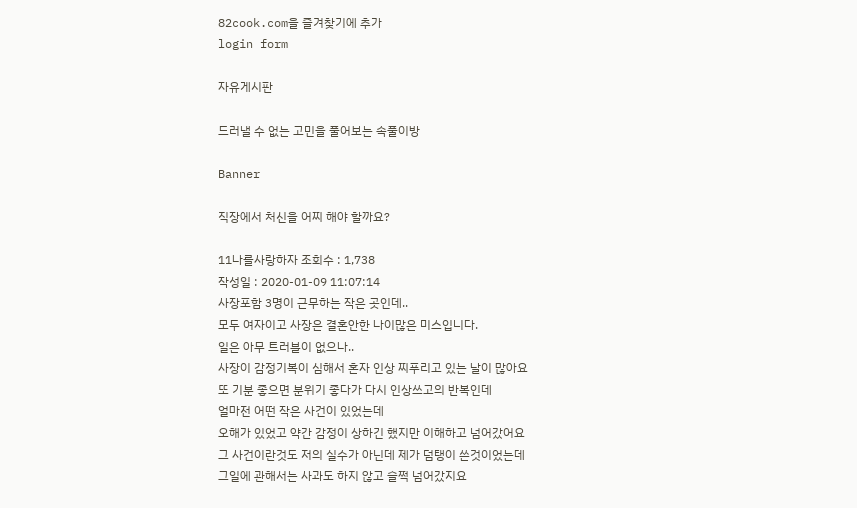82cook.com을 즐겨찾기에 추가
login form

자유게시판

드러낼 수 없는 고민을 풀어보는 속풀이방

Banner

직장에서 처신을 어찌 해야 할까요?

11나를사랑하자 조회수 : 1,738
작성일 : 2020-01-09 11:07:14
사장포함 3명이 근무하는 작은 곳인데..
모두 여자이고 사장은 결혼안한 나이많은 미스입니다.
일은 아무 트러블이 없으나..
사장이 감정기복이 심해서 혼자 인상 찌푸리고 있는 날이 많아요
또 기분 좋으면 분위기 좋다가 다시 인상쓰고의 반복인데
얼마전 어떤 작은 사건이 있었는데
오해가 있었고 약간 감정이 상하긴 했지만 이해하고 넘어갔어요
그 사건이란것도 저의 실수가 아닌데 제가 덤탱이 쓴것이었는데
그일에 관해서는 사과도 하지 않고 슬쩍 넘어갔지요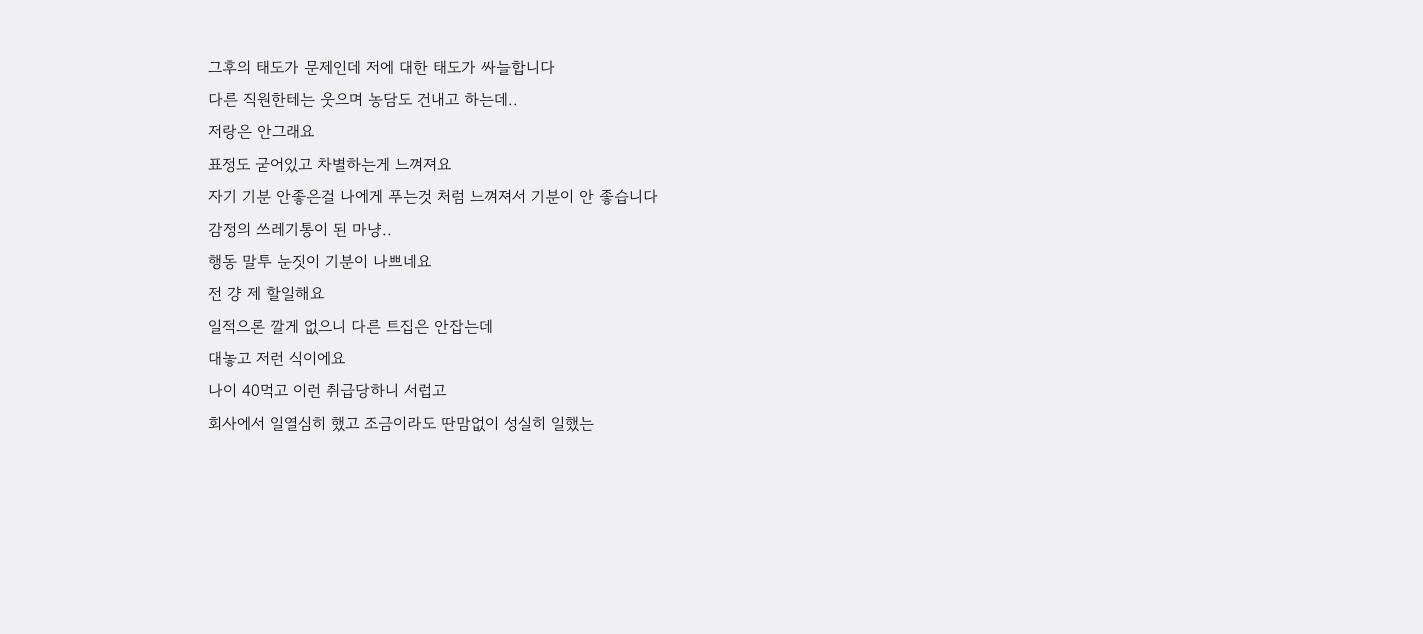그후의 태도가 문제인데 저에 대한 태도가 싸늘합니다
다른 직원한테는 웃으며 농담도 건내고 하는데..
저랑은 안그래요
표정도 굳어있고 차별하는게 느껴져요
자기 기분 안좋은걸 나에게 푸는것 처럼 느껴져서 기분이 안 좋습니다
감정의 쓰레기통이 된 마냥..
행동 말투 눈짓이 기분이 나쁘네요
전 걍 제 할일해요
일적으론 깔게 없으니 다른 트집은 안잡는데
대놓고 저런 식이에요
나이 40먹고 이런 취급당하니 서럽고
회사에서 일열심히 했고 조금이라도 딴맘없이 성실히 일했는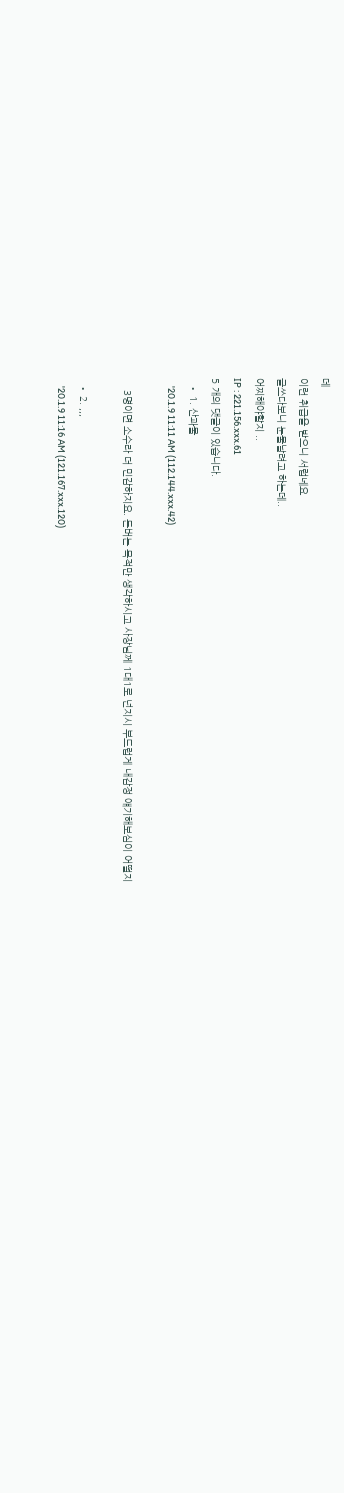데
이런 취급을 받으니 서럽네요
글쓰다보니 눈물날려고 하는데..
어찌해야할지 ..
IP : 221.156.xxx.61
5 개의 댓글이 있습니다.
  • 1. 산과물
    '20.1.9 11:11 AM (112.144.xxx.42)

    3명이면 소수라 더 민감하지요. 돈버는 목적만 생각하시고 사장님께 1대1로 넌지시 부드럽게 내감정 얘기해보심이 어떨지

  • 2. ,,,
    '20.1.9 11:16 AM (121.167.xxx.120)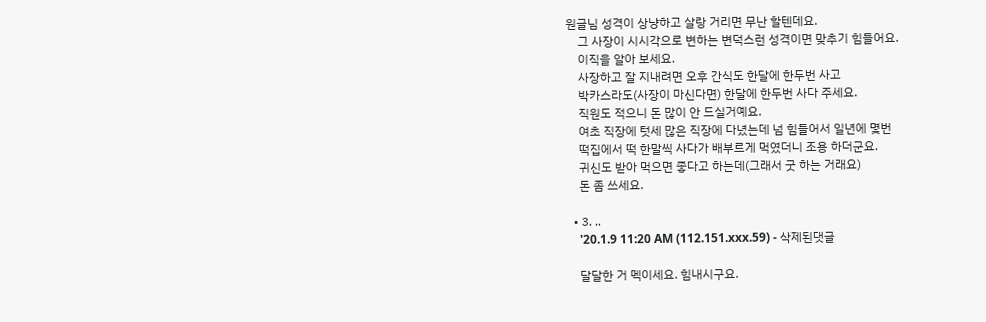원글님 성격이 상냥하고 살랑 거리면 무난 할텐데요.
    그 사장이 시시각으로 변하는 변덕스런 성격이면 맞추기 힘들어요.
    이직을 알아 보세요.
    사장하고 잘 지내려면 오후 간식도 한달에 한두번 사고
    박카스라도(사장이 마신다면) 한달에 한두번 사다 주세요.
    직원도 적으니 돈 많이 안 드실거예요.
    여초 직장에 텃세 많은 직장에 다녔는데 넘 힘들어서 일년에 몇번
    떡집에서 떡 한말씩 사다가 배부르게 먹였더니 조용 하더군요.
    귀신도 받아 먹으면 좋다고 하는데(그래서 굿 하는 거래요)
    돈 좀 쓰세요.

  • 3. ..
    '20.1.9 11:20 AM (112.151.xxx.59) - 삭제된댓글

    달달한 거 멕이세요. 힘내시구요.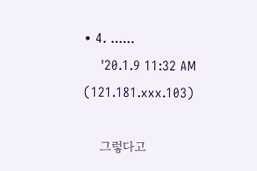• 4. ......
    '20.1.9 11:32 AM (121.181.xxx.103)

    그렇다고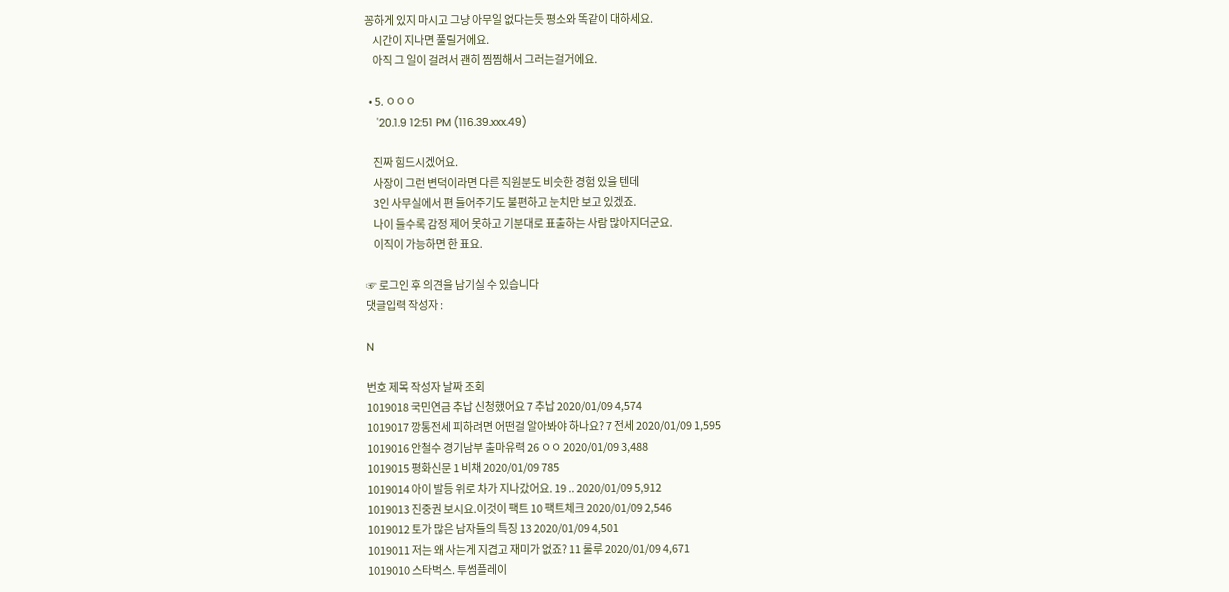꽁하게 있지 마시고 그냥 아무일 없다는듯 평소와 똑같이 대하세요.
    시간이 지나면 풀릴거에요.
    아직 그 일이 걸려서 괜히 찜찜해서 그러는걸거에요.

  • 5. ㅇㅇㅇ
    '20.1.9 12:51 PM (116.39.xxx.49)

    진짜 힘드시겠어요.
    사장이 그런 변덕이라면 다른 직원분도 비슷한 경험 있을 텐데
    3인 사무실에서 편 들어주기도 불편하고 눈치만 보고 있겠죠.
    나이 들수록 감정 제어 못하고 기분대로 표출하는 사람 많아지더군요.
    이직이 가능하면 한 표요.

☞ 로그인 후 의견을 남기실 수 있습니다
댓글입력 작성자 :

N

번호 제목 작성자 날짜 조회
1019018 국민연금 추납 신청했어요 7 추납 2020/01/09 4,574
1019017 깡통전세 피하려면 어떤걸 알아봐야 하나요? 7 전세 2020/01/09 1,595
1019016 안철수 경기남부 출마유력 26 ㅇㅇ 2020/01/09 3,488
1019015 평화신문 1 비채 2020/01/09 785
1019014 아이 발등 위로 차가 지나갔어요. 19 .. 2020/01/09 5,912
1019013 진중권 보시요.이것이 팩트 10 팩트체크 2020/01/09 2,546
1019012 토가 많은 남자들의 특징 13 2020/01/09 4,501
1019011 저는 왜 사는게 지겹고 재미가 없죠? 11 룰루 2020/01/09 4,671
1019010 스타벅스. 투썸플레이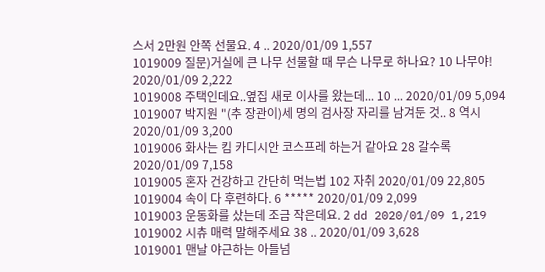스서 2만원 안쪽 선물요. 4 .. 2020/01/09 1,557
1019009 질문)거실에 큰 나무 선물할 때 무슨 나무로 하나요? 10 나무야! 2020/01/09 2,222
1019008 주택인데요..옆집 새로 이사를 왔는데... 10 ... 2020/01/09 5,094
1019007 박지원 "(추 장관이)세 명의 검사장 자리를 남겨둔 것.. 8 역시 2020/01/09 3,200
1019006 화사는 킴 카디시안 코스프레 하는거 같아요 28 갈수록 2020/01/09 7,158
1019005 혼자 건강하고 간단히 먹는법 102 자취 2020/01/09 22,805
1019004 속이 다 후련하다. 6 ***** 2020/01/09 2,099
1019003 운동화를 샀는데 조금 작은데요. 2 dd 2020/01/09 1,219
1019002 시츄 매력 말해주세요 38 .. 2020/01/09 3,628
1019001 맨날 야근하는 아들넘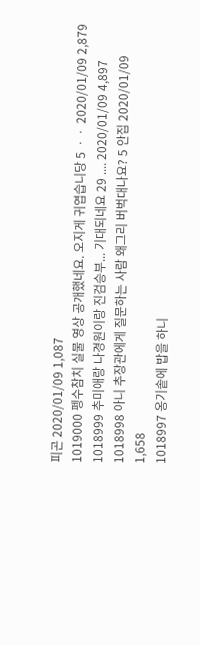피곤 2020/01/09 1,087
1019000 펭수참치 실물 영상 공개했네요. 오지게 귀엽습니당 5 ㆍㆍ 2020/01/09 2,879
1018999 추미애랑 나경원이랑 진검승부... 기대되네요 29 .... 2020/01/09 4,897
1018998 아니 추장관에게 질문하는 사람 왜그리 버벅대나요? 5 안집 2020/01/09 1,658
1018997 옹기솥에 밥을 하니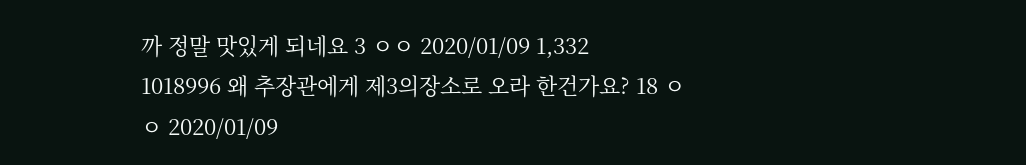까 정말 맛있게 되네요 3 ㅇㅇ 2020/01/09 1,332
1018996 왜 추장관에게 제3의장소로 오라 한건가요? 18 ㅇㅇ 2020/01/09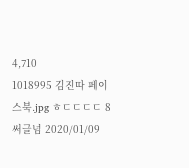4,710
1018995 김진따 페이스북.jpg ㅎㄷㄷㄷㄷ 8 써글넘 2020/01/09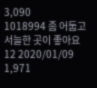3,090
1018994 좀 어둡고 서늘한 곳이 좋아요 12 2020/01/09 1,971